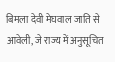बिमला देवी मेघवाल जाति से आवेली, जे राज्य में अनुसूचित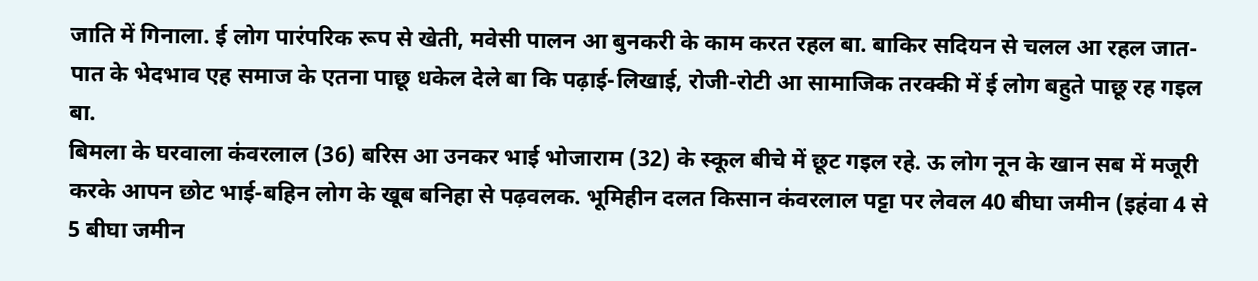जाति में गिनाला. ई लोग पारंपरिक रूप से खेती, मवेसी पालन आ बुनकरी के काम करत रहल बा. बाकिर सदियन से चलल आ रहल जात-पात के भेदभाव एह समाज के एतना पाछू धकेल देले बा कि पढ़ाई-लिखाई, रोजी-रोटी आ सामाजिक तरक्की में ई लोग बहुते पाछू रह गइल बा.
बिमला के घरवाला कंवरलाल (36) बरिस आ उनकर भाई भोजाराम (32) के स्कूल बीचे में छूट गइल रहे. ऊ लोग नून के खान सब में मजूरी करके आपन छोट भाई-बहिन लोग के खूब बनिहा से पढ़वलक. भूमिहीन दलत किसान कंवरलाल पट्टा पर लेवल 40 बीघा जमीन (इहंवा 4 से 5 बीघा जमीन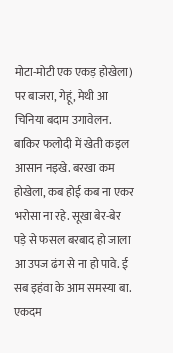मोटा-मोटी एक एकड़ होखेला) पर बाजरा, गेहूं, मेथी आ चिनिया बदाम उगावेलन. बाकिर फलोदी में खेती कइल आसान नइखे. बरखा कम होखेला, कब होई कब ना एकर भरोसा ना रहे. सूखा बेर-बेर पड़े से फसल बरबाद हो जाला आ उपज ढंग से ना हो पावे. ई सब इहंवा के आम समस्या बा.
एकदम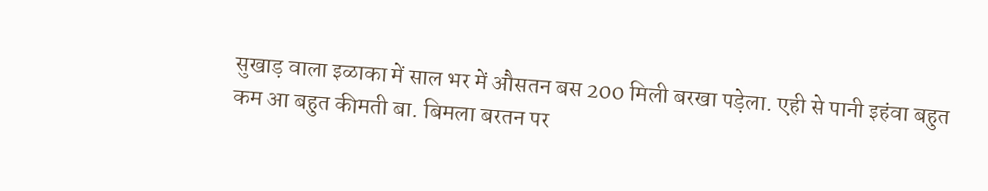सुखाड़ वाला इळाका में साल भर में औसतन बस 200 मिली बरखा पड़ेला. एही से पानी इहंवा बहुत कम आ बहुत कीमती बा. बिमला बरतन पर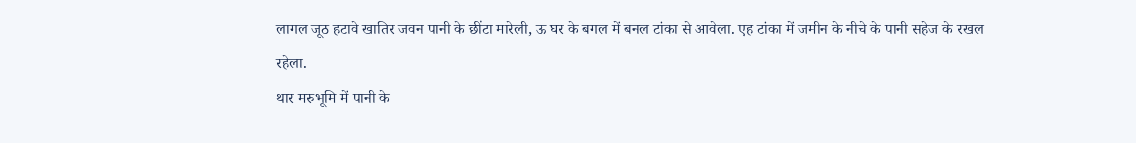लागल जूठ हटावे खातिर जवन पानी के छींटा मारेली, ऊ घर के बगल में बनल टांका से आवेला. एह टांका में जमीन के नीचे के पानी सहेज के रखल रहेला.
थार मरुभूमि में पानी के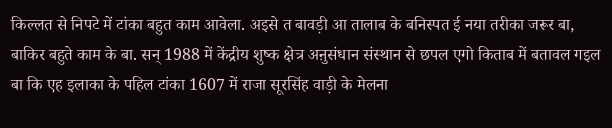किल्लत से निपटे में टांका बहुत काम आवेला. अइसे त बावड़ी आ तालाब के बनिस्पत ई नया तरीका जरूर बा, बाकिर बहुते काम के बा. सन् 1988 में केंद्रीय शुष्क क्षेत्र अऩुसंधान संस्थान से छपल एगो किताब में बतावल गइल बा कि एह इलाका के पहिल टांका 1607 में राजा सूरसिंह वाड़ी के मेलना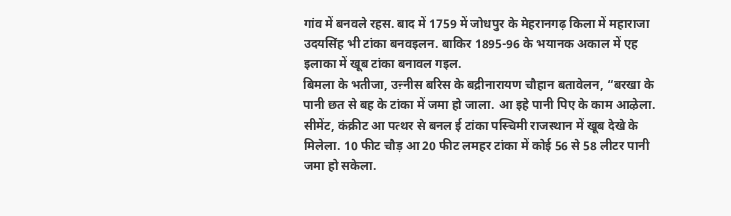गांव में बनवले रहस. बाद में 1759 में जोधपुर के मेहरानगढ़ किला में महाराजा उदयसिंह भी टांका बनवइलन. बाकिर 1895-96 के भयानक अकाल में एह इलाका में खूब टांका बनावल गइल.
बिमला के भतीजा, उऩ्नीस बरिस के बद्रीनारायण चौहान बतावेलन, “बरखा के पानी छत से बह के टांका में जमा हो जाला. आ इहे पानी पिए के काम आऴेला. सीमेंट, कंक्रीट आ पत्थर से बनल ई टांका पस्चिमी राजस्थान में खूब देखे के मिलेला. 10 फीट चौड़ आ 20 फीट लमहर टांका में कोई 56 से 58 लीटर पानी जमा हो सकेला.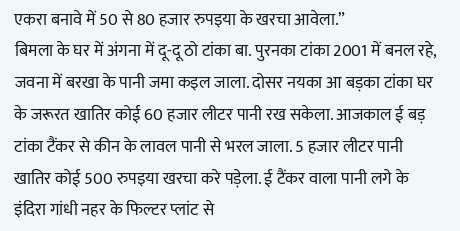एकरा बनावे में 50 से 80 हजार रुपइया के खरचा आवेला.”
बिमला के घर में अंगना में दू-दू ठो टांका बा. पुरनका टांका 2001 में बनल रहे, जवना में बरखा के पानी जमा कइल जाला. दोसर नयका आ बड़का टांका घर के जरूरत खातिर कोई 60 हजार लीटर पानी रख सकेला. आजकाल ई बड़ टांका टैंकर से कीन के लावल पानी से भरल जाला. 5 हजार लीटर पानी खातिर कोई 500 रुपइया खरचा करे पड़ेला. ई टैंकर वाला पानी लगे के इंदिरा गांधी नहर के फिल्टर प्लांट से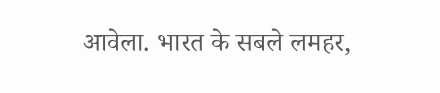आवेला. भारत के सबले लमहर,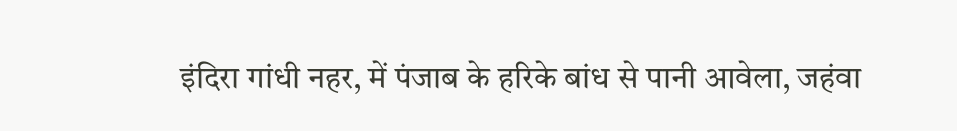इंदिरा गांधी नहर, में पंजाब के हरिके बांध से पानी आवेला, जहंवा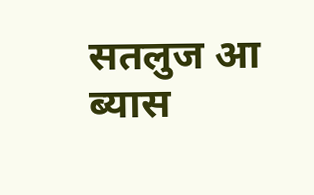सतलुज आ ब्यास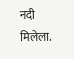नदी मिलेला.